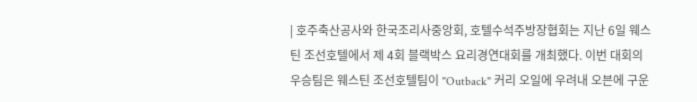| 호주축산공사와 한국조리사중앙회, 호텔수석주방장협회는 지난 6일 웨스틴 조선호텔에서 제 4회 블랙박스 요리경연대회를 개최했다. 이번 대회의 우승팀은 웨스틴 조선호텔팀이 "Outback" 커리 오일에 우려내 오븐에 구운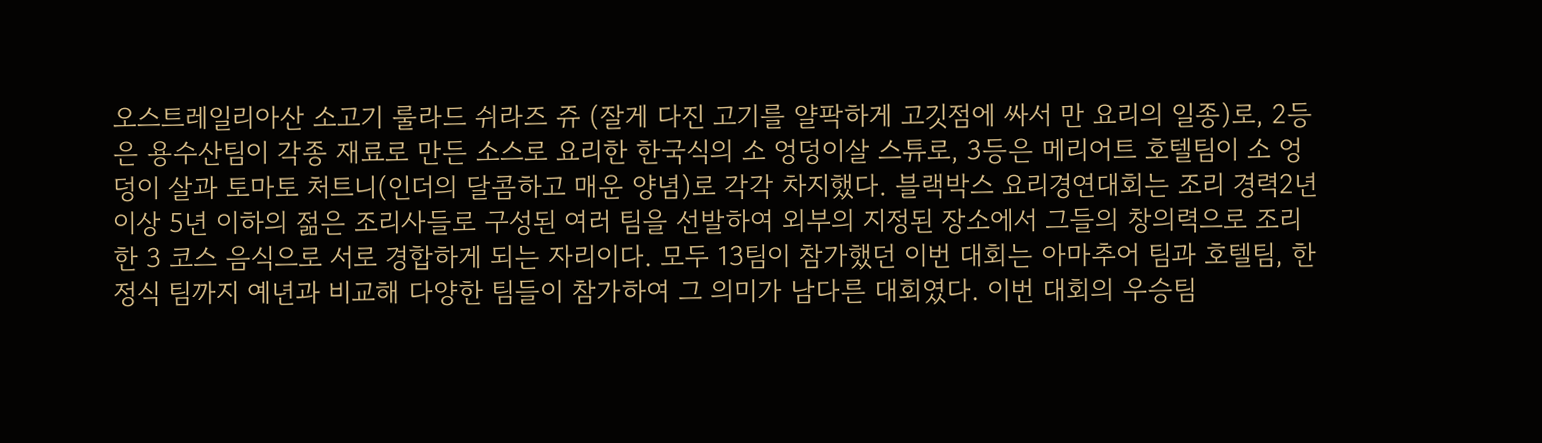오스트레일리아산 소고기 룰라드 쉬라즈 쥬 (잘게 다진 고기를 얄팍하게 고깃점에 싸서 만 요리의 일종)로, 2등은 용수산팀이 각종 재료로 만든 소스로 요리한 한국식의 소 엉덩이살 스튜로, 3등은 메리어트 호텔팀이 소 엉덩이 살과 토마토 처트니(인더의 달콤하고 매운 양념)로 각각 차지했다. 블랙박스 요리경연대회는 조리 경력2년 이상 5년 이하의 젊은 조리사들로 구성된 여러 팀을 선발하여 외부의 지정된 장소에서 그들의 창의력으로 조리한 3 코스 음식으로 서로 경합하게 되는 자리이다. 모두 13팀이 참가했던 이번 대회는 아마추어 팀과 호텔팀, 한정식 팀까지 예년과 비교해 다양한 팀들이 참가하여 그 의미가 남다른 대회였다. 이번 대회의 우승팀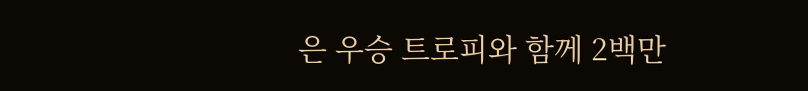은 우승 트로피와 함께 2백만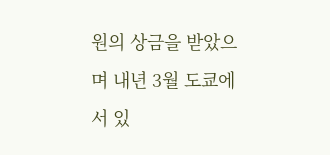원의 상금을 받았으며 내년 3월 도쿄에서 있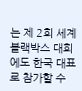는 제 2회 세계 블랙박스 대회에도 한국 대표로 참가할 수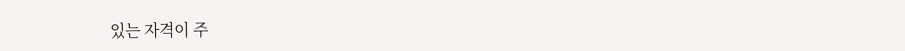있는 자격이 주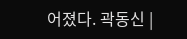어졌다. 곽동신 |